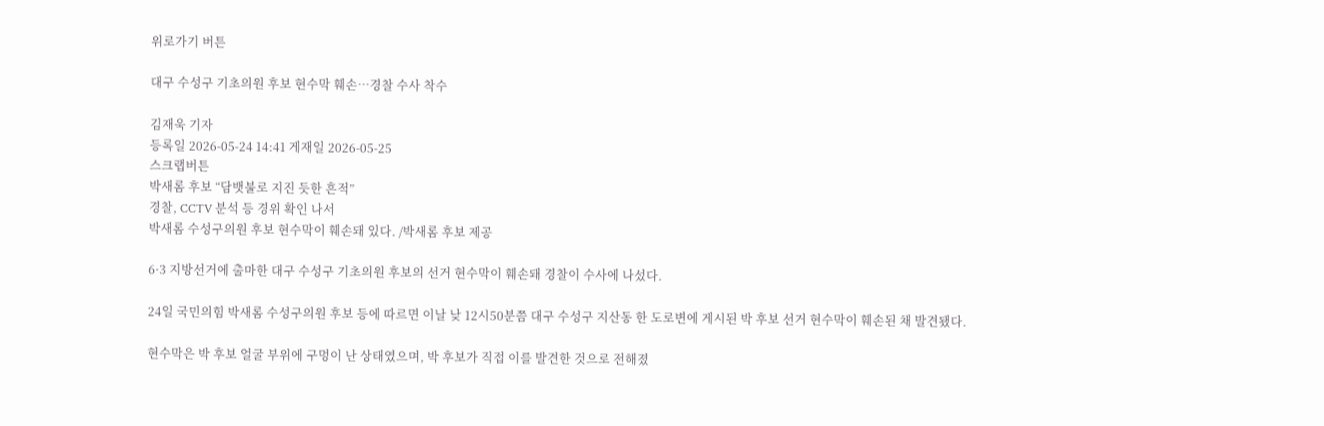위로가기 버튼

대구 수성구 기초의원 후보 현수막 훼손⋯경찰 수사 착수

김재욱 기자
등록일 2026-05-24 14:41 게재일 2026-05-25
스크랩버튼
박새롬 후보 “담뱃불로 지진 듯한 흔적”
경찰, CCTV 분석 등 경위 확인 나서
박새롬 수성구의원 후보 현수막이 훼손돼 있다. /박새롬 후보 제공

6·3 지방선거에 출마한 대구 수성구 기초의원 후보의 선거 현수막이 훼손돼 경찰이 수사에 나섰다.

24일 국민의힘 박새롬 수성구의원 후보 등에 따르면 이날 낮 12시50분쯤 대구 수성구 지산동 한 도로변에 게시된 박 후보 선거 현수막이 훼손된 채 발견됐다.

현수막은 박 후보 얼굴 부위에 구멍이 난 상태였으며, 박 후보가 직접 이를 발견한 것으로 전해졌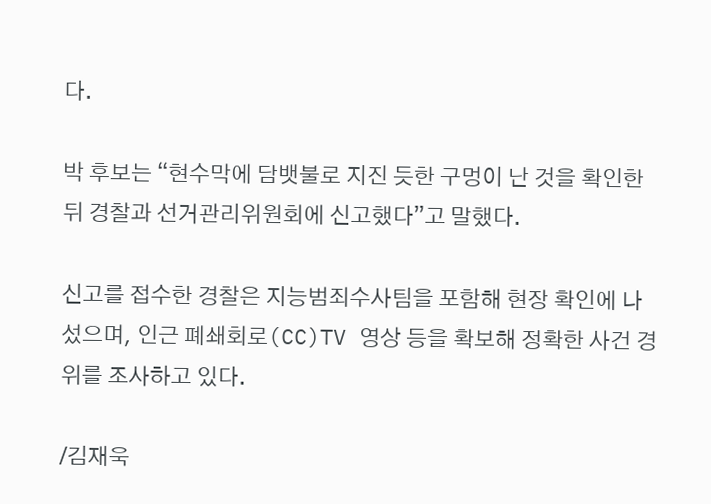다.

박 후보는 “현수막에 담뱃불로 지진 듯한 구멍이 난 것을 확인한 뒤 경찰과 선거관리위원회에 신고했다”고 말했다.

신고를 접수한 경찰은 지능범죄수사팀을 포함해 현장 확인에 나섰으며, 인근 폐쇄회로(CC)TV 영상 등을 확보해 정확한 사건 경위를 조사하고 있다.

/김재욱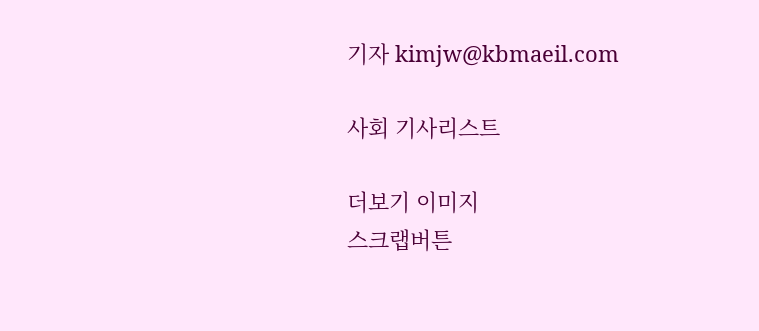기자 kimjw@kbmaeil.com

사회 기사리스트

더보기 이미지
스크랩버튼